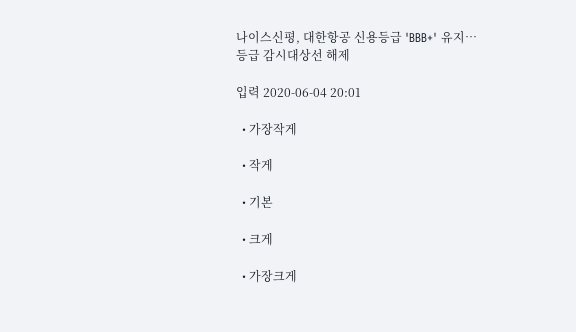나이스신평, 대한항공 신용등급 'BBB+' 유지…등급 감시대상선 해제

입력 2020-06-04 20:01

  • 가장작게

  • 작게

  • 기본

  • 크게

  • 가장크게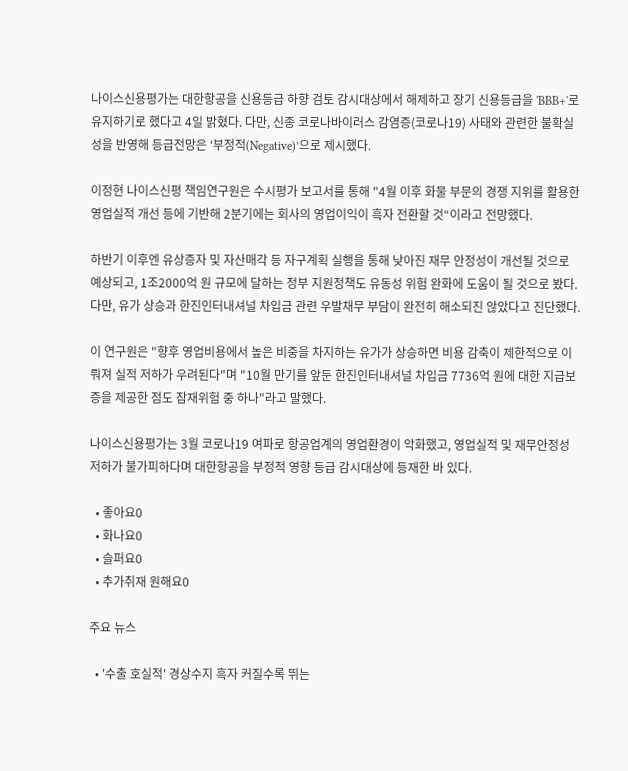나이스신용평가는 대한항공을 신용등급 하향 검토 감시대상에서 해제하고 장기 신용등급을 'BBB+'로 유지하기로 했다고 4일 밝혔다. 다만, 신종 코로나바이러스 감염증(코로나19) 사태와 관련한 불확실성을 반영해 등급전망은 ‘부정적(Negative)’으로 제시했다.

이정현 나이스신평 책임연구원은 수시평가 보고서를 통해 "4월 이후 화물 부문의 경쟁 지위를 활용한 영업실적 개선 등에 기반해 2분기에는 회사의 영업이익이 흑자 전환할 것“이라고 전망했다.

하반기 이후엔 유상증자 및 자산매각 등 자구계획 실행을 통해 낮아진 재무 안정성이 개선될 것으로 예상되고, 1조2000억 원 규모에 달하는 정부 지원정책도 유동성 위험 완화에 도움이 될 것으로 봤다. 다만, 유가 상승과 한진인터내셔널 차입금 관련 우발채무 부담이 완전히 해소되진 않았다고 진단했다.

이 연구원은 "향후 영업비용에서 높은 비중을 차지하는 유가가 상승하면 비용 감축이 제한적으로 이뤄져 실적 저하가 우려된다"며 "10월 만기를 앞둔 한진인터내셔널 차입금 7736억 원에 대한 지급보증을 제공한 점도 잠재위험 중 하나"라고 말했다.

나이스신용평가는 3월 코로나19 여파로 항공업계의 영업환경이 악화했고, 영업실적 및 재무안정성 저하가 불가피하다며 대한항공을 부정적 영향 등급 감시대상에 등재한 바 있다.

  • 좋아요0
  • 화나요0
  • 슬퍼요0
  • 추가취재 원해요0

주요 뉴스

  • '수출 호실적' 경상수지 흑자 커질수록 뛰는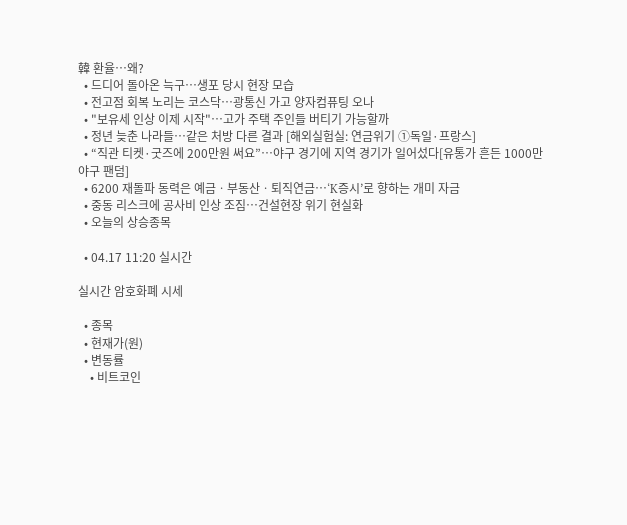韓 환율⋯왜?
  • 드디어 돌아온 늑구…생포 당시 현장 모습
  • 전고점 회복 노리는 코스닥…광통신 가고 양자컴퓨팅 오나
  • "보유세 인상 이제 시작"⋯고가 주택 주인들 버티기 가능할까
  • 정년 늦춘 나라들…같은 처방 다른 결과 [해외실험실: 연금위기 ①독일·프랑스]
  • “직관 티켓·굿즈에 200만원 써요”…야구 경기에 지역 경기가 일어섰다[유통가 흔든 1000만 야구 팬덤]
  • 6200 재돌파 동력은 예금ㆍ부동산ㆍ퇴직연금⋯‘K증시’로 향하는 개미 자금
  • 중동 리스크에 공사비 인상 조짐…건설현장 위기 현실화
  • 오늘의 상승종목

  • 04.17 11:20 실시간

실시간 암호화폐 시세

  • 종목
  • 현재가(원)
  • 변동률
    • 비트코인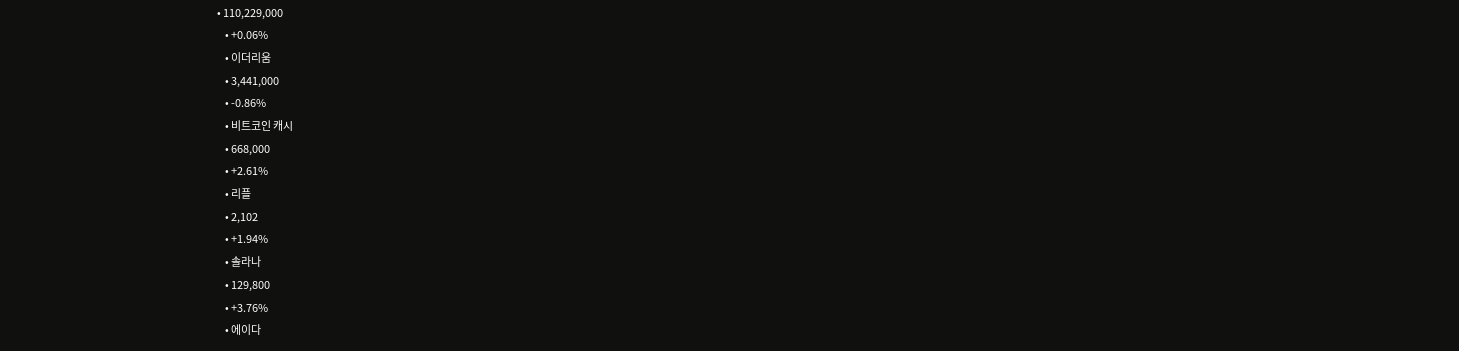• 110,229,000
    • +0.06%
    • 이더리움
    • 3,441,000
    • -0.86%
    • 비트코인 캐시
    • 668,000
    • +2.61%
    • 리플
    • 2,102
    • +1.94%
    • 솔라나
    • 129,800
    • +3.76%
    • 에이다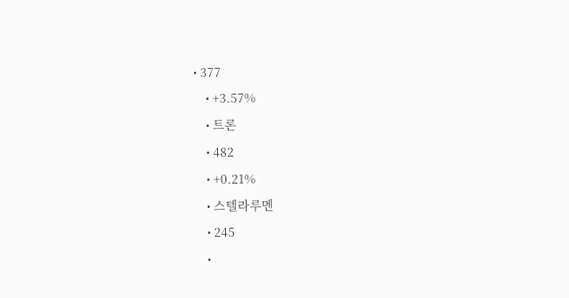• 377
    • +3.57%
    • 트론
    • 482
    • +0.21%
    • 스텔라루멘
    • 245
    •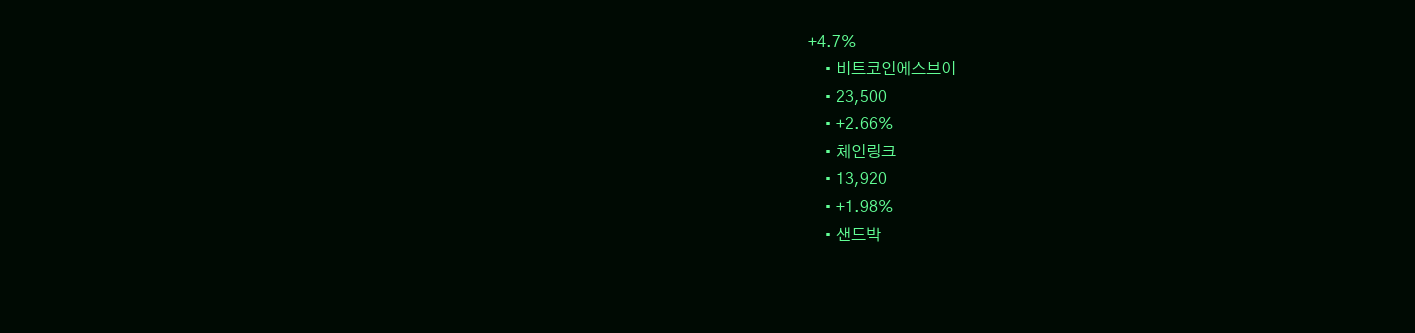+4.7%
    • 비트코인에스브이
    • 23,500
    • +2.66%
    • 체인링크
    • 13,920
    • +1.98%
    • 샌드박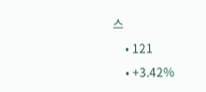스
    • 121
    • +3.42%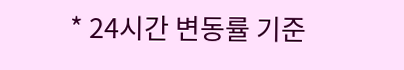* 24시간 변동률 기준